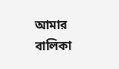আমার বালিকা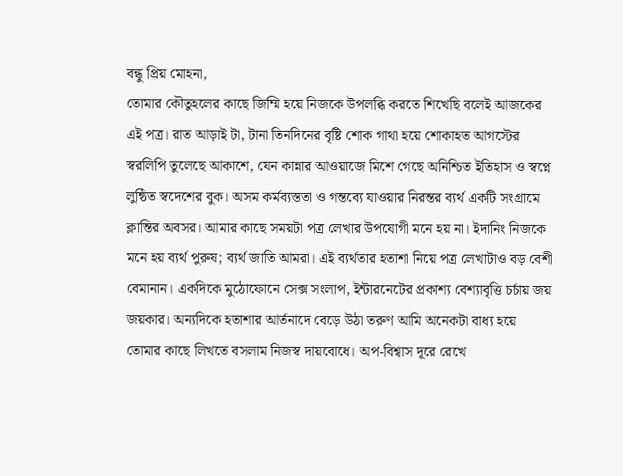বন্ধু প্রিয় মোহনা,
তোমার কৌতুহলের কাছে জিম্মি হয়ে নিজকে উপলব্ধি করতে শিখেছি বলেই আজকের এই পত্র। রাত আড়াই টা, টানা তিনদিনের বৃষ্টি শোক গাথা হয়ে শোকাহত আগস্টের স্বরলিপি তুলেছে আকাশে, যেন কান্নার আওয়াজে মিশে গেছে অনিশ্চিত ইতিহাস ও স্বপ্নে লুন্ঠিত স্বদেশের বুক। অসম কর্মব্যস্ততা ও গন্তব্যে যাওয়ার নিরন্তর ব্যর্থ একটি সংগ্রামে ক্লান্তির অবসর। আমার কাছে সময়টা পত্র লেখার উপযোগী মনে হয় না। ইদানিং নিজকে মনে হয় ব্যর্থ পুরুষ; ব্যর্থ জাতি আমরা। এই ব্যর্থতার হতাশা নিয়ে পত্র লেখাটাও বড় বেশী বেমানান। একদিকে মুঠোফোনে সেক্স সংলাপ, ইন্টারনেটের প্রকাশ্য বেশ্যাবৃত্তি চর্চায় জয় জয়কার। অন্যদিকে হতাশার আর্তনাদে বেড়ে উঠা তরুণ আমি অনেকটা বাধ্য হয়ে তোমার কাছে লিখতে বসলাম নিজস্ব দায়বোধে। অপ-বিশ্বাস দূরে রেখে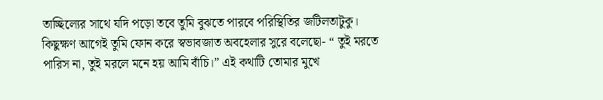তাচ্ছিল্যের সাথে যদি পড়ো তবে তুমি বুঝতে পারবে পরিস্থিতির জটিলতাটুকু।
কিছুক্ষণ আগেই তুমি ফোন করে স্বভাবজাত অবহেলার সুরে বলেছো- “ তুই মরতে পারিস না, তুই মরলে মনে হয় আমি বাঁচি।” এই কথাটি তোমার মুখে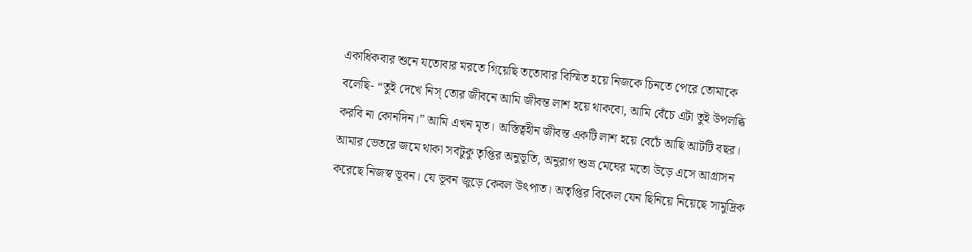একাধিকবার শুনে যতোবার মরতে গিয়েছি ততোবার বিস্মিত হয়ে নিজকে চিনতে পেরে তোমাকে বলেছি- “তুই দেখে নিস্ তোর জীবনে আমি জীবন্ত লাশ হয়ে থাকবো, আমি বেঁচে এটা তুই উপলব্ধি করবি না কোনদিন।” আমি এখন মৃত। অস্তিত্বহীন জীবন্ত একটি লাশ হয়ে বেচেঁ আছি আটটি বছর। আমার ভেতরে জমে থাকা সবটুকু তৃপ্তির অনুভূতি, অনুরাগ শুভ্র মেঘের মতো উড়ে এসে আগ্রাসন করেছে নিজস্ব ভূবন। যে ভূবন জুড়ে কেবল উৎপাত। অতৃপ্তির বিকেল যেন ছিনিয়ে নিয়েছে সামুদ্রিক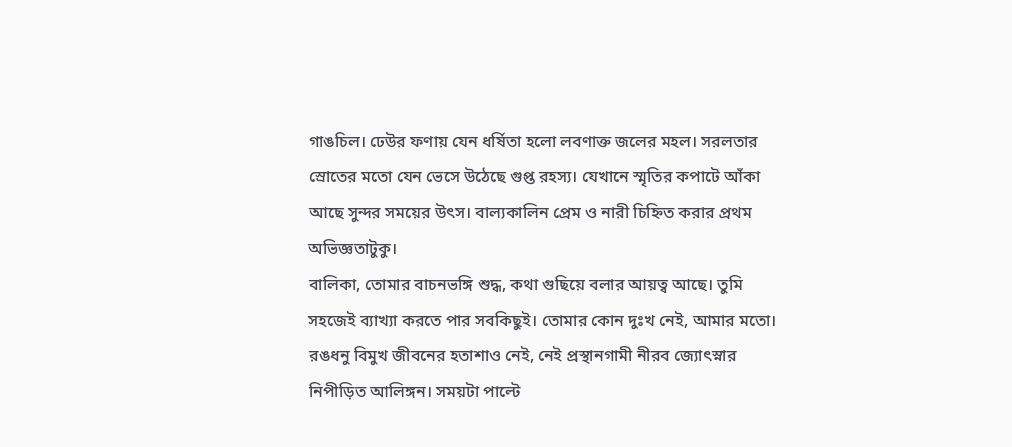গাঙচিল। ঢেউর ফণায় যেন ধর্ষিতা হলো লবণাক্ত জলের মহল। সরলতার স্রোতের মতো যেন ভেসে উঠেছে গুপ্ত রহস্য। যেখানে স্মৃতির কপাটে আঁকা আছে সুন্দর সময়ের উৎস। বাল্যকালিন প্রেম ও নারী চিহ্নিত করার প্রথম অভিজ্ঞতাটুকু।
বালিকা, তোমার বাচনভঙ্গি শুদ্ধ, কথা গুছিয়ে বলার আয়ত্ব আছে। তুমি সহজেই ব্যাখ্যা করতে পার সবকিছুই। তোমার কোন দুঃখ নেই, আমার মতো। রঙধনু বিমুখ জীবনের হতাশাও নেই, নেই প্রস্থানগামী নীরব জ্যোৎস্নার নিপীড়িত আলিঙ্গন। সময়টা পাল্টে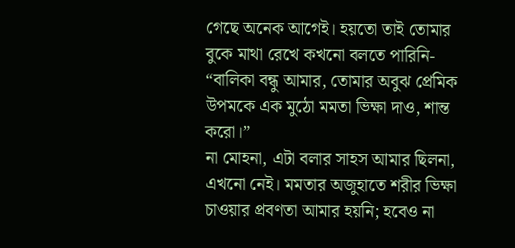গেছে অনেক আগেই। হয়তো তাই তোমার বুকে মাথা রেখে কখনো বলতে পারিনি- “বালিকা বন্ধু আমার, তোমার অবুঝ প্রেমিক উপমকে এক মুঠো মমতা ভিক্ষা দাও, শান্ত করো।”
না মোহনা, এটা বলার সাহস আমার ছিলনা, এখনো নেই। মমতার অজুহাতে শরীর ভিক্ষা চাওয়ার প্রবণতা আমার হয়নি; হবেও না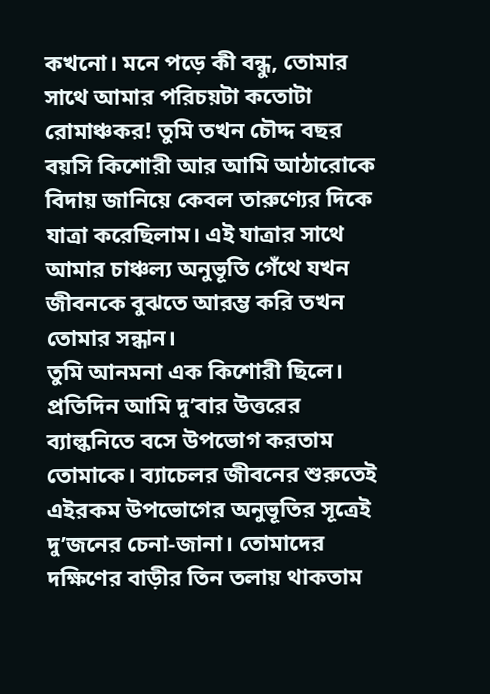কখনো। মনে পড়ে কী বন্ধু, তোমার সাথে আমার পরিচয়টা কতোটা রোমাঞ্চকর! তুমি তখন চৌদ্দ বছর বয়সি কিশোরী আর আমি আঠারোকে বিদায় জানিয়ে কেবল তারুণ্যের দিকে যাত্রা করেছিলাম। এই যাত্রার সাথে আমার চাঞ্চল্য অনুভূতি গেঁথে যখন জীবনকে বুঝতে আরম্ভ করি তখন তোমার সন্ধান।
তুমি আনমনা এক কিশোরী ছিলে। প্রতিদিন আমি দু’বার উত্তরের ব্যাল্কনিতে বসে উপভোগ করতাম তোমাকে। ব্যাচেলর জীবনের শুরুতেই এইরকম উপভোগের অনুভূতির সূত্রেই দু’জনের চেনা-জানা। তোমাদের দক্ষিণের বাড়ীর তিন তলায় থাকতাম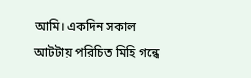আমি। একদিন সকাল আটটায় পরিচিত মিহি গন্ধে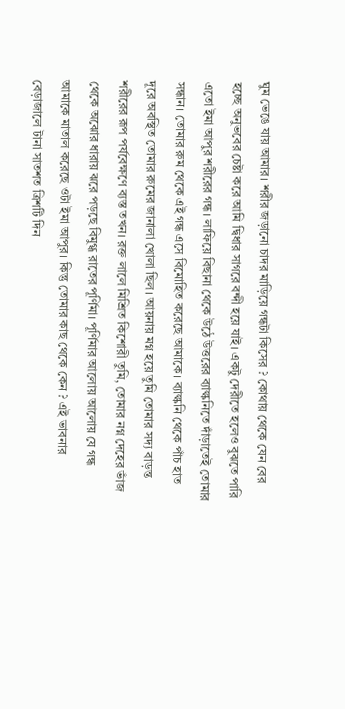ঘুম ভেঙে যায় আমার। শরীর জড়ানো চাদর মাড়িয়ে গন্ধটা কিসের ? কোথায় থেকে যেন বের হচ্ছে অনুভবের চেষ্টা করে আমি দ্বিধার সাগরে বন্দী হয়ে যাই। একটু দেরীতে হলেও বুঝতে পারি এতো ইমা আপুর শরীরের গন্ধ। লাফিয়ে বিছানা থেকে উঠে উত্তরের ব্যাল্কনিতে দাঁড়াতেই তোমার সন্ধান। তোমার রুম থেকে এই গন্ধ এসে বিমোহিত করেছে আমাকে। ব্যাল্কনি থেকে পাঁচ হাত দূরে অবস্থিত তোমার রুমের জানালা খোলা ছিল। আয়নায় মগ্ন হয়ে তুমি তোমার সদ্য বাড়ন্ত শরীরের রূপ পর্যবেক্ষণে ব্যস্ত তখন। রক্ত লালে মিশ্রিত কিশোরী তুমি, তোমার নগ্ন দেহের ভাঁজ থেকে অঝোর ধারায় ঝরে পড়ছে বিমুগ্ধ রাতের পূর্ণিমা। পূর্ণিমার আলোয় আলোয় যে গন্ধ আমাকে মাতাল করেছে ওটা ইমা আপুর। কিন্তু তোমার কাছ থেকে কেন ? এই ভাবনার বেড়াজালে টানা সাতশত ত্রিশটি দিন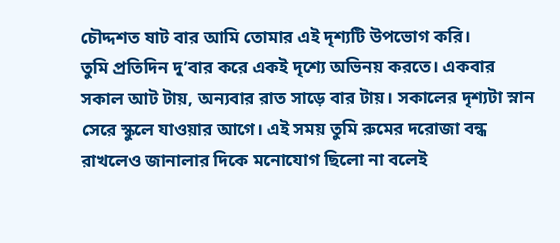চৌদ্দশত ষাট বার আমি তোমার এই দৃশ্যটি উপভোগ করি।
তুমি প্রতিদিন দু’বার করে একই দৃশ্যে অভিনয় করতে। একবার সকাল আট টায়, অন্যবার রাত সাড়ে বার টায়। সকালের দৃশ্যটা স্নান সেরে স্কুলে যাওয়ার আগে। এই সময় তুমি রুমের দরোজা বন্ধ রাখলেও জানালার দিকে মনোযোগ ছিলো না বলেই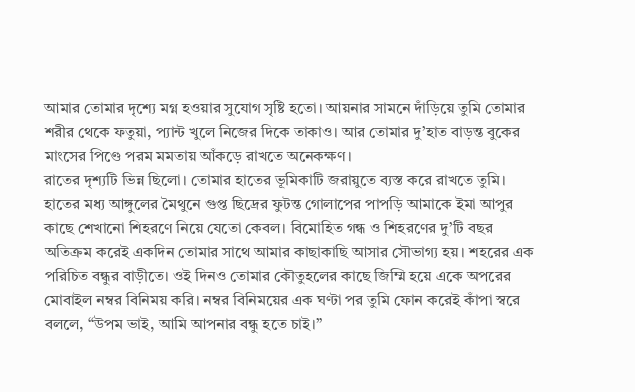আমার তোমার দৃশ্যে মগ্ন হওয়ার সুযোগ সৃষ্টি হতো। আয়নার সামনে দাঁড়িয়ে তুমি তোমার শরীর থেকে ফতুয়া, প্যান্ট খুলে নিজের দিকে তাকাও। আর তোমার দু’হাত বাড়ন্ত বুকের মাংসের পিণ্ডে পরম মমতায় আঁকড়ে রাখতে অনেকক্ষণ।
রাতের দৃশ্যটি ভিন্ন ছিলো। তোমার হাতের ভূমিকাটি জরায়ুতে ব্যস্ত করে রাখতে তুমি। হাতের মধ্য আঙ্গুলের মৈথুনে গুপ্ত ছিদ্রের ফুটন্ত গোলাপের পাপড়ি আমাকে ইমা আপুর কাছে শেখানো শিহরণে নিয়ে যেতো কেবল। বিমোহিত গন্ধ ও শিহরণের দু’টি বছর অতিক্রম করেই একদিন তোমার সাথে আমার কাছাকাছি আসার সৌভাগ্য হয়। শহরের এক পরিচিত বন্ধুর বাড়ীতে। ওই দিনও তোমার কৌতুহলের কাছে জিম্মি হয়ে একে অপরের মোবাইল নম্বর বিনিময় করি। নম্বর বিনিময়ের এক ঘণ্টা পর তুমি ফোন করেই কাঁপা স্বরে বললে, “উপম ভাই, আমি আপনার বন্ধু হতে চাই।”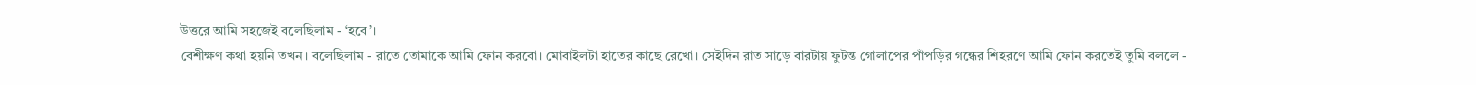উত্তরে আমি সহজেই বলেছিলাম - ‘হবে’।
বেশীক্ষণ কথা হয়নি তখন। বলেছিলাম - রাতে তোমাকে আমি ফোন করবো। মোবাইলটা হাতের কাছে রেখো। সেইদিন রাত সাড়ে বারটায় ফুটন্ত গোলাপের পাঁপড়ির গন্ধের শিহরণে আমি ফোন করতেই তুমি বললে -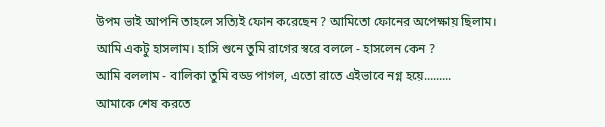উপম ভাই আপনি তাহলে সত্যিই ফোন করেছেন ? আমিতো ফোনের অপেক্ষায় ছিলাম।
আমি একটু হাসলাম। হাসি শুনে তুমি রাগের স্বরে বললে - হাসলেন কেন ?
আমি বললাম - বালিকা তুমি বড্ড পাগল, এতো রাতে এইভাবে নগ্ন হয়ে.........
আমাকে শেষ করতে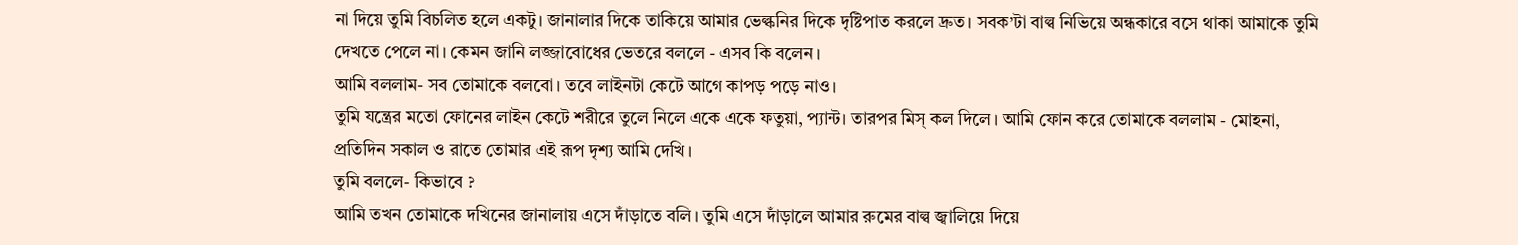না দিয়ে তুমি বিচলিত হলে একটু। জানালার দিকে তাকিয়ে আমার ভেল্কনির দিকে দৃষ্টিপাত করলে দ্রুত। সবক’টা বাল্ব নিভিয়ে অন্ধকারে বসে থাকা আমাকে তুমি দেখতে পেলে না। কেমন জানি লজ্জাবোধের ভেতরে বললে - এসব কি বলেন।
আমি বললাম- সব তোমাকে বলবো। তবে লাইনটা কেটে আগে কাপড় পড়ে নাও।
তুমি যন্ত্রের মতো ফোনের লাইন কেটে শরীরে তুলে নিলে একে একে ফতুয়া, প্যান্ট। তারপর মিস্ কল দিলে। আমি ফোন করে তোমাকে বললাম - মোহনা, প্রতিদিন সকাল ও রাতে তোমার এই রূপ দৃশ্য আমি দেখি।
তুমি বললে- কিভাবে ?
আমি তখন তোমাকে দখিনের জানালায় এসে দাঁড়াতে বলি। তুমি এসে দাঁড়ালে আমার রুমের বাল্ব জ্বালিয়ে দিয়ে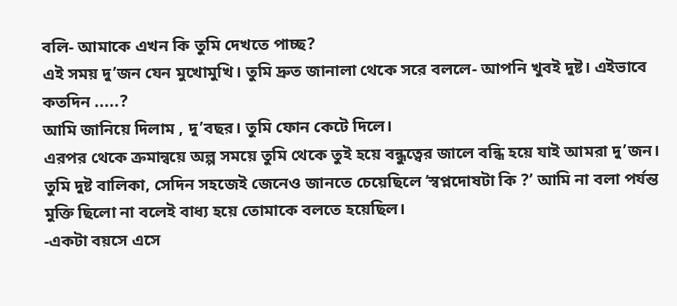বলি- আমাকে এখন কি তুমি দেখতে পাচ্ছ?
এই সময় দু’জন যেন মুখোমুখি। তুমি দ্রুত জানালা থেকে সরে বললে- আপনি খুবই দুষ্ট। এইভাবে কতদিন .....?
আমি জানিয়ে দিলাম , দু’বছর। তুমি ফোন কেটে দিলে।
এরপর থেকে ক্রমান্বয়ে অল্প সময়ে তুমি থেকে তুই হয়ে বন্ধুত্বের জালে বন্ধি হয়ে যাই আমরা দু’জন।
তুমি দুষ্ট বালিকা, সেদিন সহজেই জেনেও জানতে চেয়েছিলে ‘স্বপ্নদোষটা কি ?’ আমি না বলা পর্যন্ত মুক্তি ছিলো না বলেই বাধ্য হয়ে তোমাকে বলতে হয়েছিল।
-একটা বয়সে এসে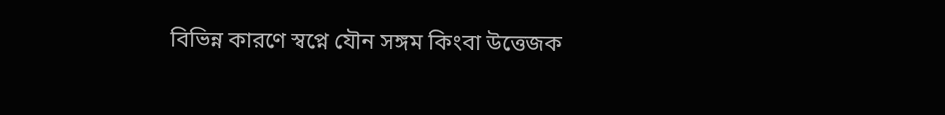বিভিন্ন কারণে স্বপ্নে যৌন সঙ্গম কিংবা উত্তেজক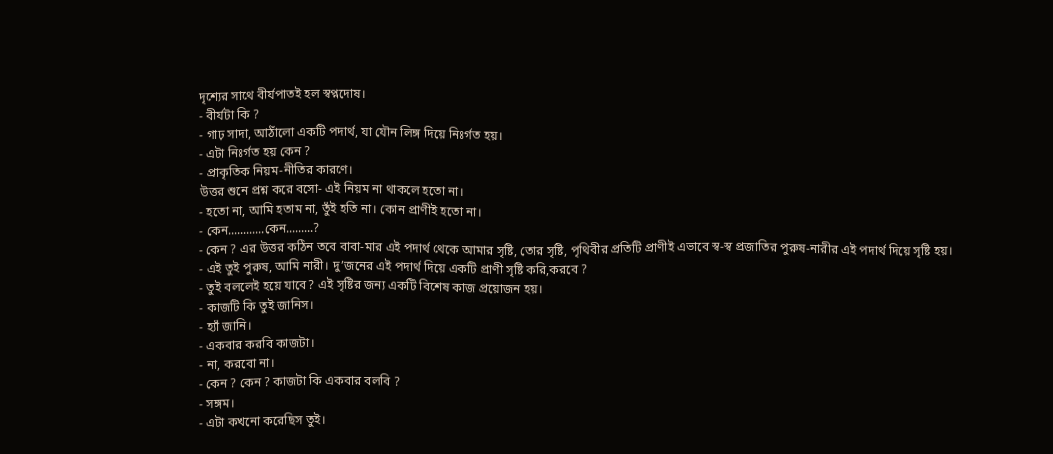দৃশ্যের সাথে বীর্যপাতই হল স্বপ্নদোষ।
- বীর্যটা কি ?
- গাঢ় সাদা, আঠাঁলো একটি পদার্থ, যা যৌন লিঙ্গ দিয়ে নিঃর্গত হয়।
- এটা নিঃর্গত হয় কেন ?
- প্রাকৃতিক নিয়ম-নীতির কারণে।
উত্তর শুনে প্রশ্ন করে বসো- এই নিয়ম না থাকলে হতো না।
- হতো না, আমি হতাম না, তুঁই হতি না। কোন প্রাণীই হতো না।
- কেন............কেন.........?
- কেন ? এর উত্তর কঠিন তবে বাবা-মার এই পদার্থ থেকে আমার সৃষ্টি, তোর সৃষ্টি, পৃথিবীর প্রতিটি প্রাণীই এভাবে স্ব-স্ব প্রজাতির পুরুষ-নারীর এই পদার্থ দিয়ে সৃষ্টি হয়।
- এই তুই পুরুষ, আমি নারী। দু’জনের এই পদার্থ দিয়ে একটি প্রাণী সৃষ্টি করি,করবে ?
- তুই বললেই হয়ে যাবে? এই সৃষ্টির জন্য একটি বিশেষ কাজ প্রয়োজন হয়।
- কাজটি কি তুই জানিস।
- হ্যাঁ জানি।
- একবার করবি কাজটা।
- না, করবো না।
- কেন ? কেন ? কাজটা কি একবার বলবি ?
- সঙ্গম।
- এটা কখনো করেছিস তুই।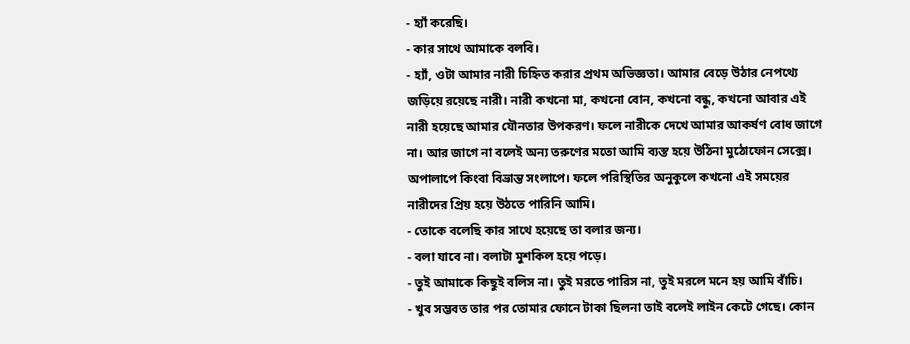- হ্যাঁ করেছি।
- কার সাথে আমাকে বলবি।
- হ্যাঁ, ওটা আমার নারী চিহ্নিত করার প্রথম অভিজ্ঞতা। আমার বেড়ে উঠার নেপথ্যে জড়িয়ে রয়েছে নারী। নারী কখনো মা, কখনো বোন, কখনো বন্ধু, কখনো আবার এই নারী হয়েছে আমার যৌনতার উপকরণ। ফলে নারীকে দেখে আমার আকর্ষণ বোধ জাগে না। আর জাগে না বলেই অন্য তরুণের মতো আমি ব্যস্ত হয়ে উঠিনা মুঠোফোন সেক্সে। অপালাপে কিংবা বিভ্রান্ত সংলাপে। ফলে পরিস্থিতির অনুকুলে কখনো এই সময়ের নারীদের প্রিয় হয়ে উঠতে পারিনি আমি।
- তোকে বলেছি কার সাথে হয়েছে তা বলার জন্য।
- বলা যাবে না। বলাটা মুশকিল হয়ে পড়ে।
- তুই আমাকে কিছুই বলিস না। তুই মরতে পারিস না, তুই মরলে মনে হয় আমি বাঁচি।
- খুব সম্ভবত তার পর তোমার ফোনে টাকা ছিলনা তাই বলেই লাইন কেটে গেছে। কোন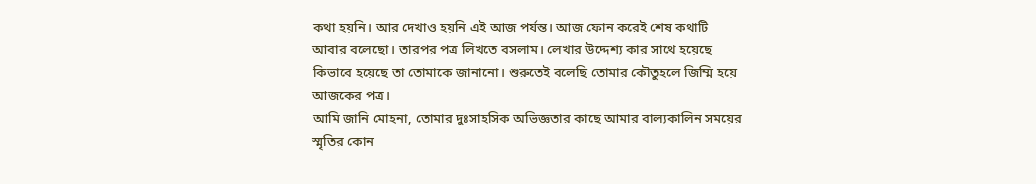কথা হয়নি। আর দেখাও হয়নি এই আজ পর্যন্ত। আজ ফোন করেই শেষ কথাটি আবার বলেছো। তারপর পত্র লিখতে বসলাম। লেখার উদ্দেশ্য কার সাথে হয়েছে কিভাবে হয়েছে তা তোমাকে জানানো। শুরুতেই বলেছি তোমার কৌতুহলে জিম্মি হয়ে আজকের পত্র।
আমি জানি মোহনা, তোমার দুঃসাহসিক অভিজ্ঞতার কাছে আমার বাল্যকালিন সময়ের স্মৃতির কোন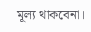মূল্য থাকবেনা।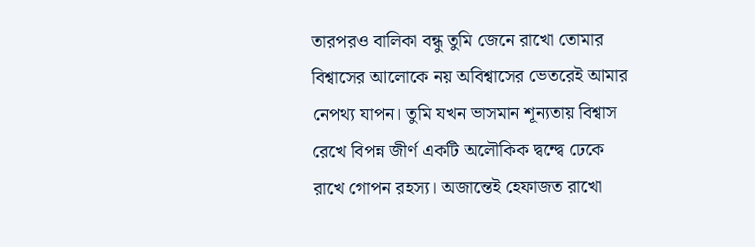তারপরও বালিকা বন্ধু তুমি জেনে রাখো তোমার বিশ্বাসের আলোকে নয় অবিশ্বাসের ভেতরেই আমার নেপথ্য যাপন। তুমি যখন ভাসমান শূন্যতায় বিশ্বাস রেখে বিপন্ন জীর্ণ একটি অলৌকিক দ্বন্দ্বে ঢেকে রাখে গোপন রহস্য। অজান্তেই হেফাজত রাখো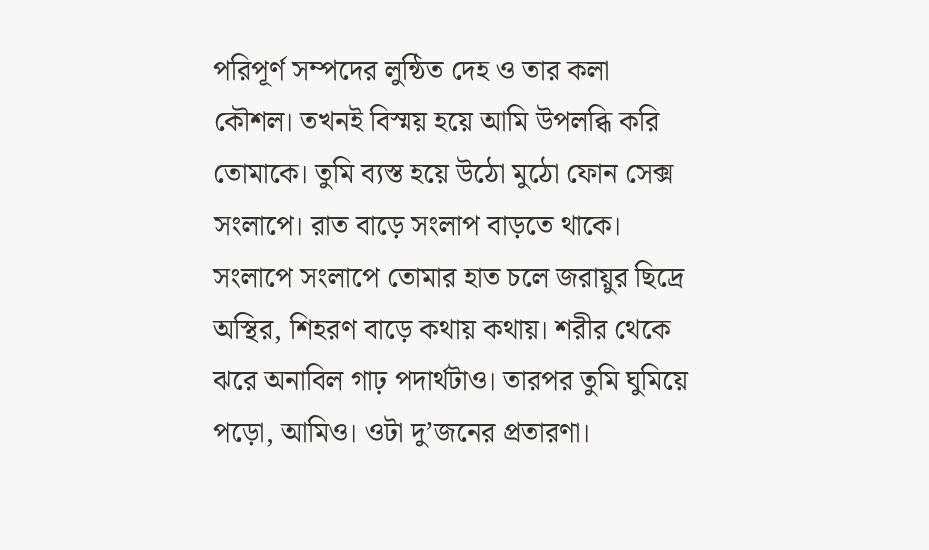পরিপূর্ণ সম্পদের লুন্ঠিত দেহ ও তার কলা কৌশল। তখনই বিস্ময় হয়ে আমি উপলব্ধি করি তোমাকে। তুমি ব্যস্ত হয়ে উঠো মুঠো ফোন সেক্স সংলাপে। রাত বাড়ে সংলাপ বাড়তে থাকে। সংলাপে সংলাপে তোমার হাত চলে জরায়ুর ছিদ্রে অস্থির, শিহরণ বাড়ে কথায় কথায়। শরীর থেকে ঝরে অনাবিল গাঢ় পদার্থটাও। তারপর তুমি ঘুমিয়ে পড়ো, আমিও। ওটা দু’জনের প্রতারণা।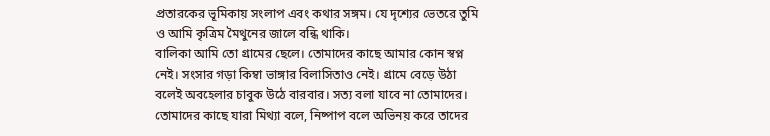প্রতারকের ভূমিকায় সংলাপ এবং কথার সঙ্গম। যে দৃশ্যের ভেতরে তুমি ও আমি কৃত্রিম মৈথুনের জালে বন্ধি থাকি।
বালিকা আমি তো গ্রামের ছেলে। তোমাদের কাছে আমার কোন স্বপ্ন নেই। সংসার গড়া কিম্বা ভাঙ্গার বিলাসিতাও নেই। গ্রামে বেড়ে উঠা বলেই অবহেলার চাবুক উঠে বারবার। সত্য বলা যাবে না তোমাদের। তোমাদের কাছে যারা মিথ্যা বলে, নিষ্পাপ বলে অভিনয় করে তাদের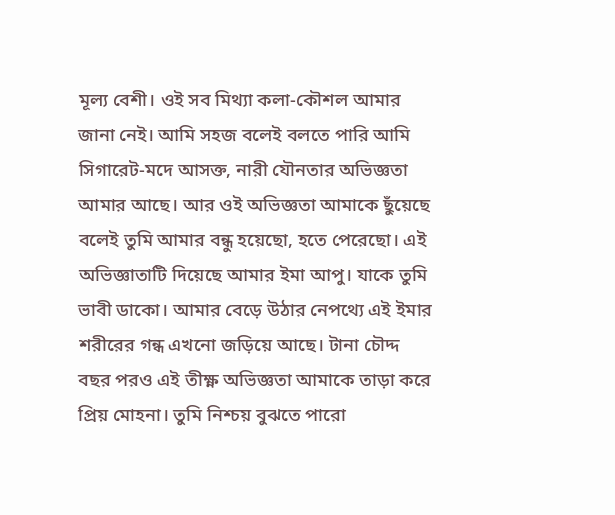মূল্য বেশী। ওই সব মিথ্যা কলা-কৌশল আমার জানা নেই। আমি সহজ বলেই বলতে পারি আমি সিগারেট-মদে আসক্ত, নারী যৌনতার অভিজ্ঞতা আমার আছে। আর ওই অভিজ্ঞতা আমাকে ছুঁয়েছে বলেই তুমি আমার বন্ধু হয়েছো, হতে পেরেছো। এই অভিজ্ঞাতাটি দিয়েছে আমার ইমা আপু। যাকে তুমি ভাবী ডাকো। আমার বেড়ে উঠার নেপথ্যে এই ইমার শরীরের গন্ধ এখনো জড়িয়ে আছে। টানা চৌদ্দ বছর পরও এই তীক্ষ্ণ অভিজ্ঞতা আমাকে তাড়া করে প্রিয় মোহনা। তুমি নিশ্চয় বুঝতে পারো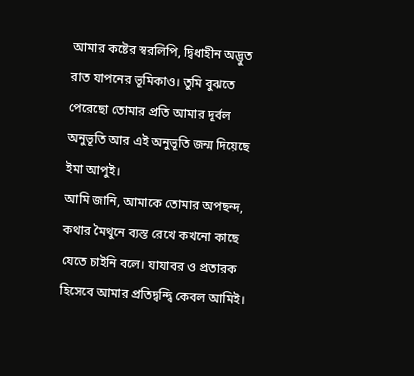আমার কষ্টের স্বরলিপি, দ্বিধাহীন অদ্ভুত রাত যাপনের ভূমিকাও। তুমি বুঝতে পেরেছো তোমার প্রতি আমার দূর্বল অনুভূতি আর এই অনুভূতি জন্ম দিয়েছে ইমা আপুই।
আমি জানি, আমাকে তোমার অপছন্দ, কথার মৈথুনে ব্যস্ত রেখে কখনো কাছে যেতে চাইনি বলে। যাযাবর ও প্রতারক হিসেবে আমার প্রতিদ্বন্দ্বি কেবল আমিই।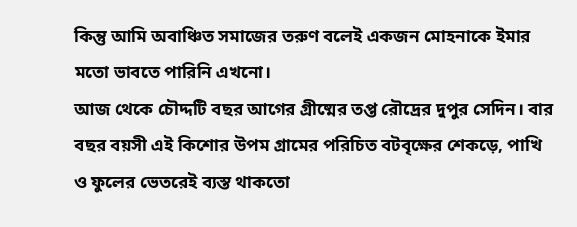কিন্তু আমি অবাঞ্চিত সমাজের তরুণ বলেই একজন মোহনাকে ইমার মতো ভাবতে পারিনি এখনো।
আজ থেকে চৌদ্দটি বছর আগের গ্রীষ্মের তপ্ত রৌদ্রের দুপুর সেদিন। বার বছর বয়সী এই কিশোর উপম গ্রামের পরিচিত বটবৃক্ষের শেকড়ে, পাখি ও ফুলের ভেতরেই ব্যস্ত থাকতো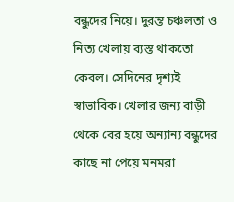বন্ধুদের নিয়ে। দুরন্ত চঞ্চলতা ও নিত্য খেলায় ব্যস্ত থাকতো কেবল। সেদিনের দৃশ্যই স্বাভাবিক। খেলার জন্য বাড়ী থেকে বের হয়ে অন্যান্য বন্ধুদের কাছে না পেয়ে মনমরা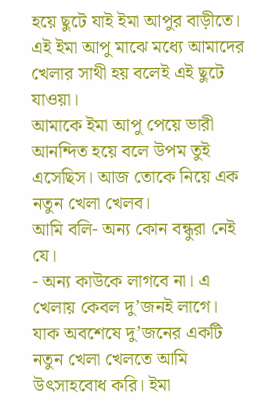হয়ে ছুটে যাই ইমা আপুর বাড়ীতে। এই ইমা আপু মাঝে মধ্যে আমাদের খেলার সাথী হয় বলেই এই ছুটে যাওয়া।
আমাকে ইমা আপু পেয়ে ভারী আনন্দিত হয়ে বলে উপম তুই এসেছিস। আজ তোকে নিয়ে এক নতুন খেলা খেলব।
আমি বলি- অন্য কোন বন্ধুরা নেই যে।
- অন্য কাউকে লাগবে না। এ খেলায় কেবল দু’জনই লাগে।
যাক অবশেষে দু’জনের একটি নতুন খেলা খেলতে আমি উৎসাহবোধ করি। ইমা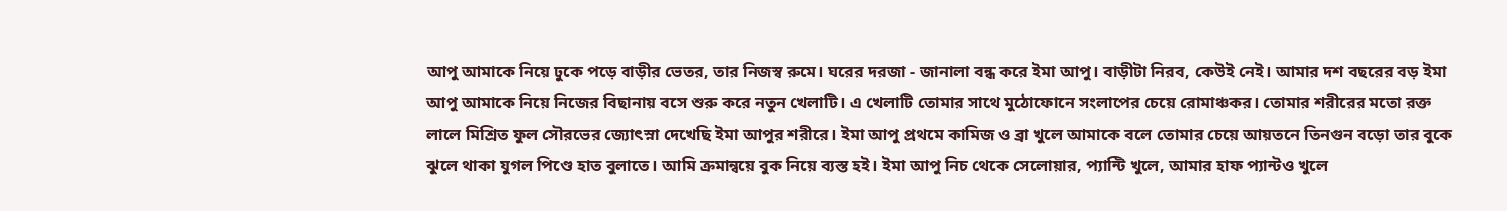আপু আমাকে নিয়ে ঢুকে পড়ে বাড়ীর ভেতর, তার নিজস্ব রুমে। ঘরের দরজা - জানালা বন্ধ করে ইমা আপু। বাড়ীটা নিরব, কেউই নেই। আমার দশ বছরের বড় ইমা আপু আমাকে নিয়ে নিজের বিছানায় বসে শুরু করে নতুন খেলাটি। এ খেলাটি তোমার সাথে মুঠোফোনে সংলাপের চেয়ে রোমাঞ্চকর। তোমার শরীরের মতো রক্ত লালে মিশ্রিত ফুল সৌরভের জ্যোৎস্না দেখেছি ইমা আপুর শরীরে। ইমা আপু প্রথমে কামিজ ও ব্রা খুলে আমাকে বলে তোমার চেয়ে আয়তনে তিনগুন বড়ো তার বুকে ঝুলে থাকা যুগল পিণ্ডে হাত বুলাতে। আমি ক্রমান্বয়ে বুক নিয়ে ব্যস্ত হই। ইমা আপু নিচ থেকে সেলোয়ার, প্যান্টি খুলে, আমার হাফ প্যান্টও খুলে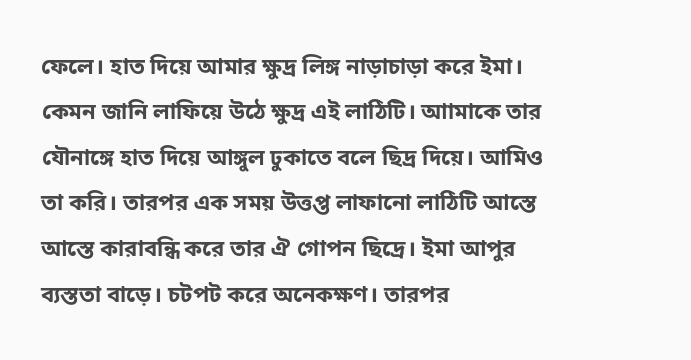ফেলে। হাত দিয়ে আমার ক্ষুদ্র লিঙ্গ নাড়াচাড়া করে ইমা। কেমন জানি লাফিয়ে উঠে ক্ষুদ্র এই লাঠিটি। আামাকে তার যৌনাঙ্গে হাত দিয়ে আঙ্গুল ঢুকাতে বলে ছিদ্র দিয়ে। আমিও তা করি। তারপর এক সময় উত্তপ্ত লাফানো লাঠিটি আস্তে আস্তে কারাবন্ধি করে তার ঐ গোপন ছিদ্রে। ইমা আপুর ব্যস্ততা বাড়ে। চটপট করে অনেকক্ষণ। তারপর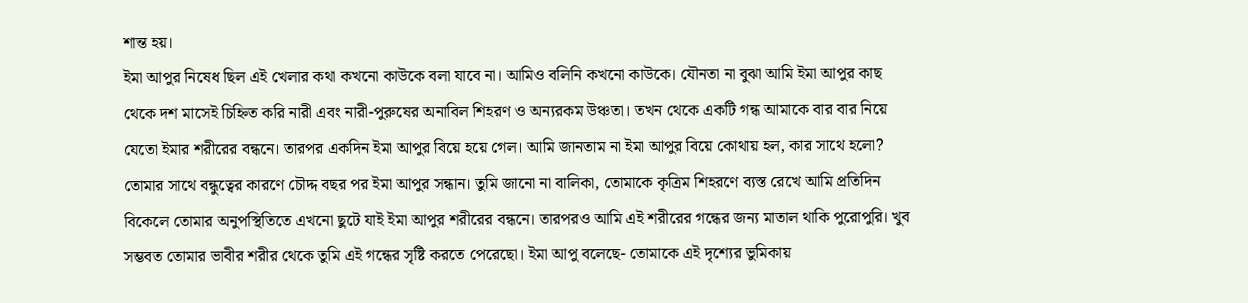শান্ত হয়।
ইমা আপুর নিষেধ ছিল এই খেলার কথা কখনো কাউকে বলা যাবে না। আমিও বলিনি কখনো কাউকে। যৌনতা না বুঝা আমি ইমা আপুর কাছ থেকে দশ মাসেই চিহ্নিত করি নারী এবং নারী-পুরুষের অনাবিল শিহরণ ও অন্যরকম উঞ্চতা। তখন থেকে একটি গন্ধ আমাকে বার বার নিয়ে যেতো ইমার শরীরের বন্ধনে। তারপর একদিন ইমা আপুর বিয়ে হয়ে গেল। আমি জানতাম না ইমা আপুর বিয়ে কোথায় হল, কার সাথে হলো? তোমার সাথে বন্ধুত্বের কারণে চৌদ্দ বছর পর ইমা আপুর সন্ধান। তুমি জানো না বালিকা, তোমাকে কৃত্রিম শিহরণে ব্যস্ত রেখে আমি প্রতিদিন বিকেলে তোমার অনুপস্থিতিতে এখনো ছুটে যাই ইমা আপুর শরীরের বন্ধনে। তারপরও আমি এই শরীরের গন্ধের জন্য মাতাল থাকি পুরোপুরি। খুব সম্ভবত তোমার ভাবীর শরীর থেকে তুমি এই গন্ধের সৃষ্টি করতে পেরেছো। ইমা আপু বলেছে- তোমাকে এই দৃশ্যের ভুমিকায়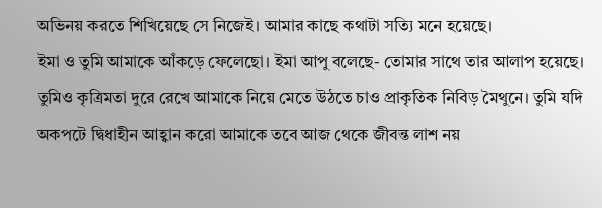অভিনয় করতে শিখিয়েছে সে নিজেই। আমার কাছে কথাটা সত্যি মনে হয়েছে।
ইমা ও তুমি আমাকে আঁকড়ে ফেলেছো। ইমা আপু বলেছে- তোমার সাথে তার আলাপ হয়েছে। তুমিও কৃত্রিমতা দুরে রেখে আমাকে নিয়ে মেতে উঠতে চাও প্রাকৃতিক নিবিড় মৈথুনে। তুমি যদি অকপটে দ্বিধাহীন আহ্বান করো আমাকে তবে আজ থেকে জীবন্ত লাশ নয়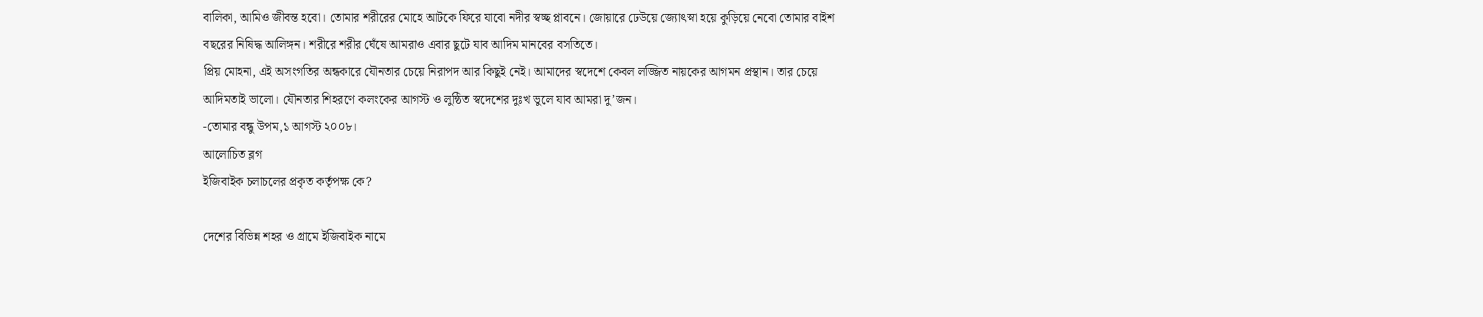বালিকা, আমিও জীবন্ত হবো। তোমার শরীরের মোহে আটকে ফিরে যাবো নদীর স্বচ্ছ প্লাবনে। জোয়ারে ঢেউয়ে জ্যোৎস্না হয়ে কুড়িয়ে নেবো তোমার বাইশ বছরের নিষিদ্ধ আলিঙ্গন। শরীরে শরীর ঘেঁষে আমরাও এবার ছুটে যাব আদিম মানবের বসতিতে।
প্রিয় মোহনা, এই অসংগতির অন্ধকারে যৌনতার চেয়ে নিরাপদ আর কিছুই নেই। আমাদের স্বদেশে কেবল লজ্জিত নায়কের আগমন প্রস্থান। তার চেয়ে আদিমতাই ভালো। যৌনতার শিহরণে কলংকের আগস্ট ও লুন্ঠিত স্বদেশের দুঃখ ভুলে যাব আমরা দু’জন।
-তোমার বন্ধু উপম,১ আগস্ট ২০০৮।
আলোচিত ব্লগ
ইজিবাইক চলাচলের প্রকৃত কর্তৃপক্ষ কে?

দেশের বিভিন্ন শহর ও গ্রামে ইজিবাইক নামে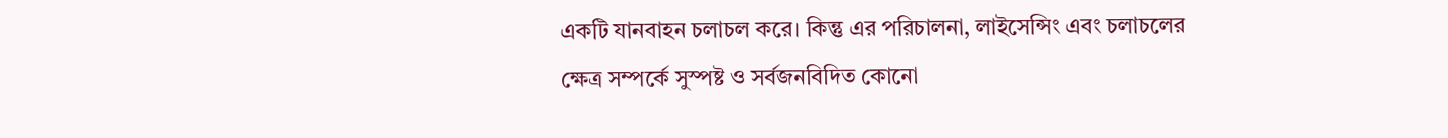একটি যানবাহন চলাচল করে। কিন্তু এর পরিচালনা, লাইসেন্সিং এবং চলাচলের ক্ষেত্র সম্পর্কে সুস্পষ্ট ও সর্বজনবিদিত কোনো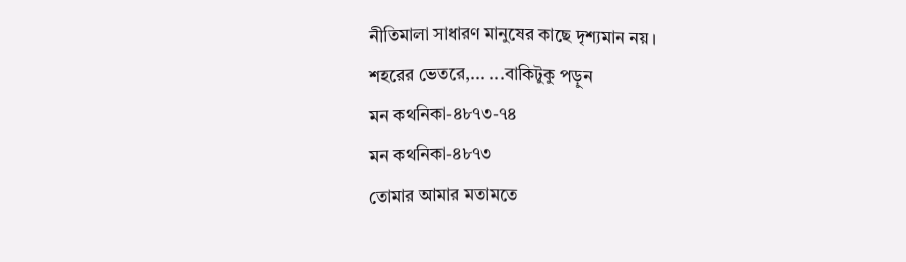নীতিমালা সাধারণ মানুষের কাছে দৃশ্যমান নয়।
শহরের ভেতরে,... ...বাকিটুকু পড়ুন
মন কথনিকা-৪৮৭৩-৭৪
মন কথনিকা-৪৮৭৩
তোমার আমার মতামতে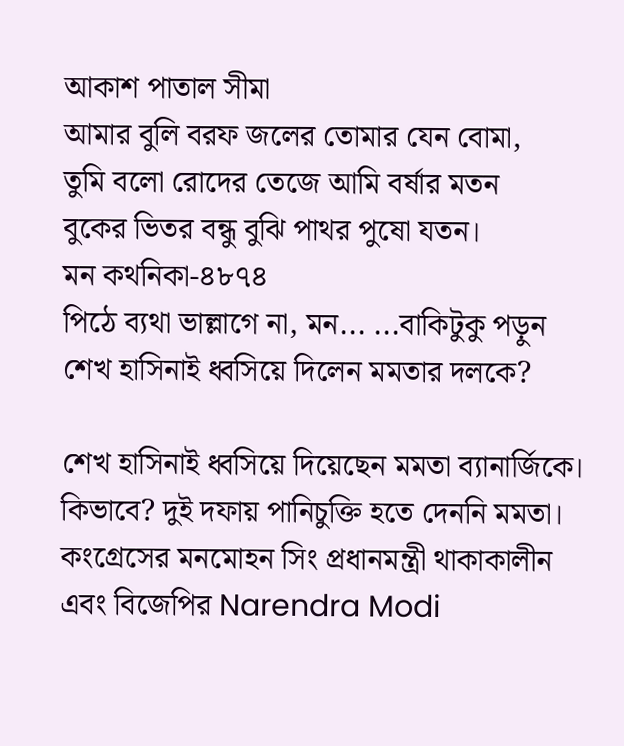আকাশ পাতাল সীমা
আমার বুলি বরফ জলের তোমার যেন বোমা,
তুমি বলো রোদের তেজে আমি বর্ষার মতন
বুকের ভিতর বন্ধু বুঝি পাথর পুষো যতন।
মন কথনিকা-৪৮৭৪
পিঠে ব্যথা ভাল্লাগে না, মন... ...বাকিটুকু পড়ুন
শেখ হাসিনাই ধ্বসিয়ে দিলেন মমতার দলকে?

শেখ হাসিনাই ধ্বসিয়ে দিয়েছেন মমতা ব্যানার্জিকে। কিভাবে? দুই দফায় পানিচুক্তি হতে দেননি মমতা। কংগ্রেসের মনমোহন সিং প্রধানমন্ত্রী থাকাকালীন এবং বিজেপির Narendra Modi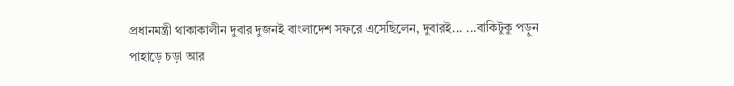প্রধানমন্ত্রী থাকাকালীন দুবার দুজনই বাংলাদেশ সফরে এসেছিলেন, দুবারই... ...বাকিটুকু পড়ুন
পাহাড়ে চড়া আর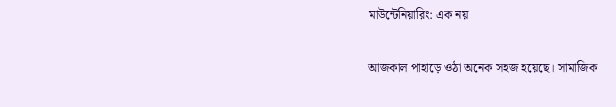মাউন্টেনিয়ারিং: এক নয়

আজকাল পাহাড়ে ওঠা অনেক সহজ হয়েছে। সামাজিক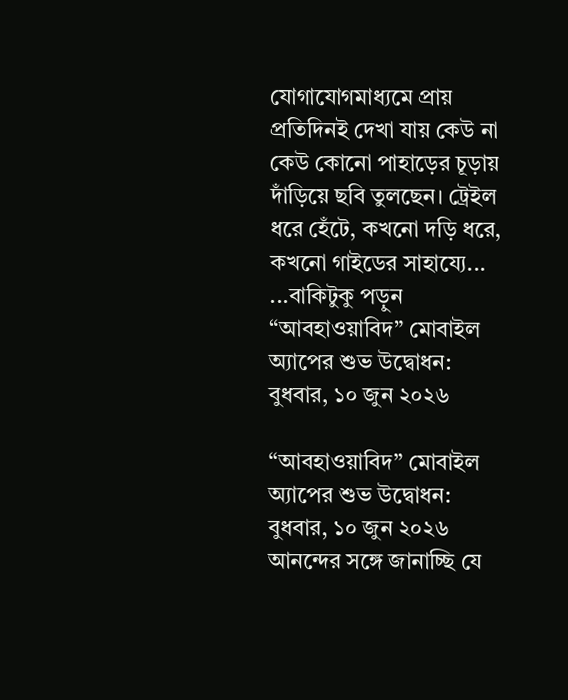যোগাযোগমাধ্যমে প্রায় প্রতিদিনই দেখা যায় কেউ না কেউ কোনো পাহাড়ের চূড়ায় দাঁড়িয়ে ছবি তুলছেন। ট্রেইল ধরে হেঁটে, কখনো দড়ি ধরে, কখনো গাইডের সাহায্যে... ...বাকিটুকু পড়ুন
“আবহাওয়াবিদ” মোবাইল অ্যাপের শুভ উদ্বোধন: বুধবার, ১০ জুন ২০২৬

“আবহাওয়াবিদ” মোবাইল অ্যাপের শুভ উদ্বোধন: বুধবার, ১০ জুন ২০২৬
আনন্দের সঙ্গে জানাচ্ছি যে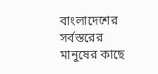বাংলাদেশের সর্বস্তরের মানুষের কাছে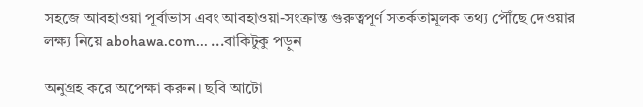সহজে আবহাওয়া পূর্বাভাস এবং আবহাওয়া-সংক্রান্ত গুরুত্বপূর্ণ সতর্কতামূলক তথ্য পৌঁছে দেওয়ার লক্ষ্য নিয়ে abohawa.com... ...বাকিটুকু পড়ুন

অনুগ্রহ করে অপেক্ষা করুন। ছবি আটো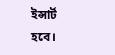ইন্সার্ট হবে।